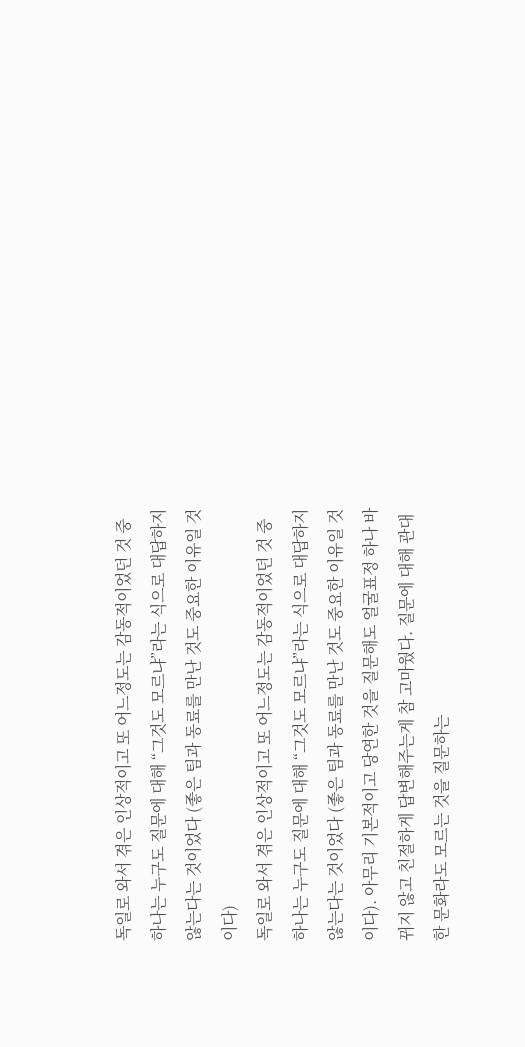독일로 와서 겪은 인상적이고 또 어느정도는 감동적이었던 것 중 하나는 누구도 질문에 대해 “그것도 모르냐”라는 식으로 대답하지 않는다는 것이었다 (좋은 팀과 동료를 만난 것도 중요한 이유일 것이다)
독일로 와서 겪은 인상적이고 또 어느정도는 감동적이었던 것 중 하나는 누구도 질문에 대해 “그것도 모르냐”라는 식으로 대답하지 않는다는 것이었다 (좋은 팀과 동료를 만난 것도 중요한 이유일 것이다). 아무리 기본적이고 당연한 것을 질문해도 얼굴표정 하나 바뀌지 않고 친절하게 답변해주는게 참 고마웠다. 질문에 대해 관대한 문화라도 모르는 것을 질문하는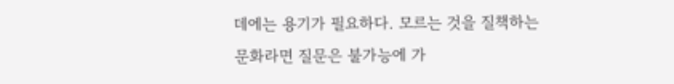데에는 용기가 필요하다. 모르는 것을 질책하는 문화라면 질문은 불가능에 가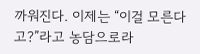까워진다. 이제는 “이걸 모른다고?”라고 농담으로라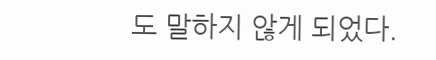도 말하지 않게 되었다.